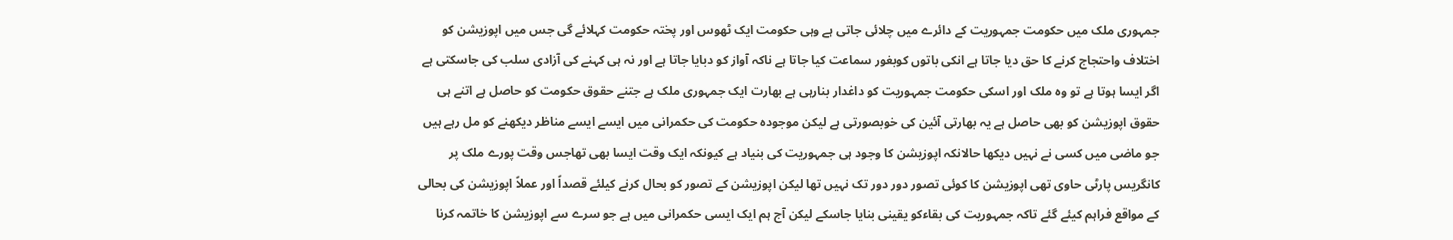جمہوری ملک میں حکومت جمہوریت کے دائرے میں چلائی جاتی ہے وہی حکومت ایک ٹھوس اور پختہ حکومت کہلائے گی جس میں اپوزیشن کو اختلاف واحتجاج کرنے کا حق دیا جاتا ہے انکی باتوں کوبغور سماعت کیا جاتا ہے ناکہ آواز کو دبایا جاتا ہے اور نہ ہی کہنے کی آزادی سلب کی جاسکتی ہے اگر ایسا ہوتا ہے تو وہ ملک اور اسکی حکومت جمہوریت کو داغدار بنارہی ہے بھارت ایک جمہوری ملک ہے جتنے حقوق حکومت کو حاصل ہے اتنے ہی حقوق اپوزیشن کو بھی حاصل ہے یہ بھارتی آئین کی خوبصورتی ہے لیکن موجودہ حکومت کی حکمرانی میں ایسے ایسے مناظر دیکھنے کو مل رہے ہیں جو ماضی میں کسی نے نہیں دیکھا حالانکہ اپوزیشن کا وجود ہی جمہوریت کی بنیاد ہے کیونکہ ایک وقت ایسا بھی تھاجس وقت پورے ملک پر کانگریس پارٹی حاوی تھی اپوزیشن کا کوئی تصور دور دور تک نہیں تھا لیکن اپوزیشن کے تصور کو بحال کرنے کیلئے قصداً اور عملاً اپوزیشن کی بحالی کے مواقع فراہم کیئے گئے تاکہ جمہوریت کی بقاءکو یقینی بنایا جاسکے لیکن آج ہم ایک ایسی حکمرانی میں ہے جو سرے سے اپوزیشن کا خاتمہ کرنا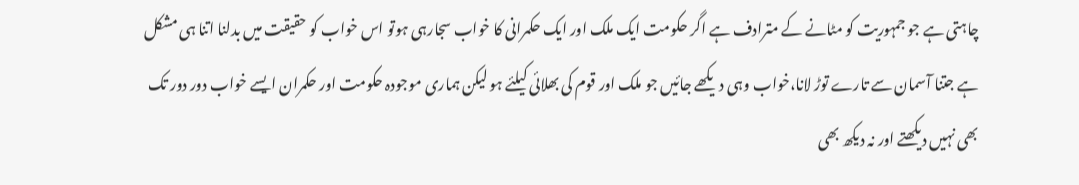چاہتی ہے جو جمہوریت کو مٹانے کے مترادف ہے اگر حکومت ایک ملک اور ایک حکمرانی کا خواب سجارہی ہوتو اس خواب کو حقیقت میں بدلنا اتنا ہی مشکل ہے جتنا آسمان سے تارے توڑ لانا،خواب وہی دیکھے جائیں جو ملک اور قوم کی بھلائی کیلئے ہو لیکن ہماری موجودہ حکومت اور حکمران ایسے خواب دور دور تک بھی نہیں دیکھتے اور نہ دیکھ بھی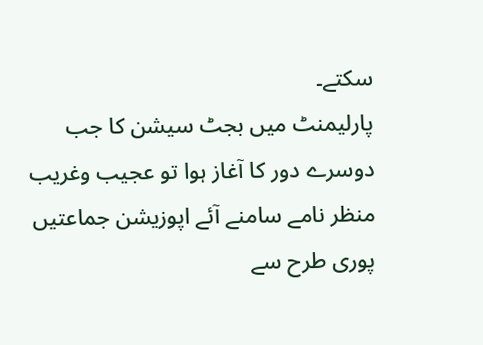سکتے۔
پارلیمنٹ میں بجٹ سیشن کا جب دوسرے دور کا آغاز ہوا تو عجیب وغریب منظر نامے سامنے آئے اپوزیشن جماعتیں پوری طرح سے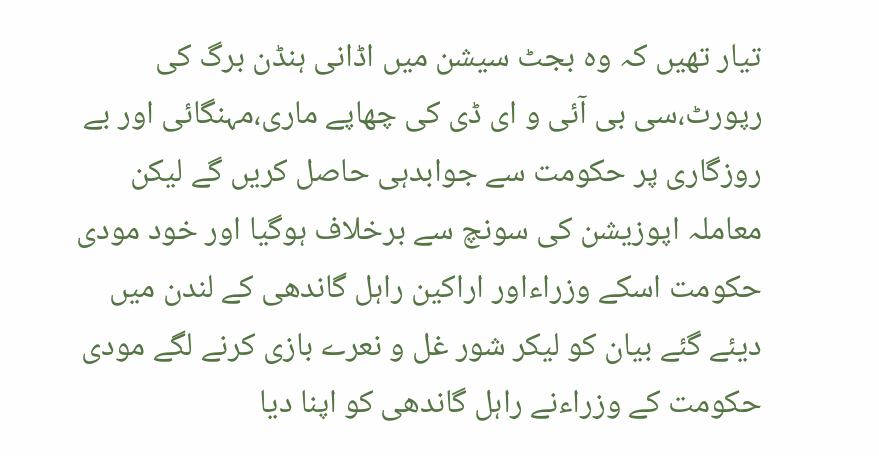تیار تھیں کہ وہ بجٹ سیشن میں اڈانی ہنڈن برگ کی رپورٹ،سی بی آئی و ای ڈی کی چھاپے ماری،مہنگائی اور بے روزگاری پر حکومت سے جوابدہی حاصل کریں گے لیکن معاملہ اپوزیشن کی سونچ سے برخلاف ہوگیا اور خود مودی حکومت اسکے وزراءاور اراکین راہل گاندھی کے لندن میں دیئے گئے بیان کو لیکر شور غل و نعرے بازی کرنے لگے مودی حکومت کے وزراءنے راہل گاندھی کو اپنا دیا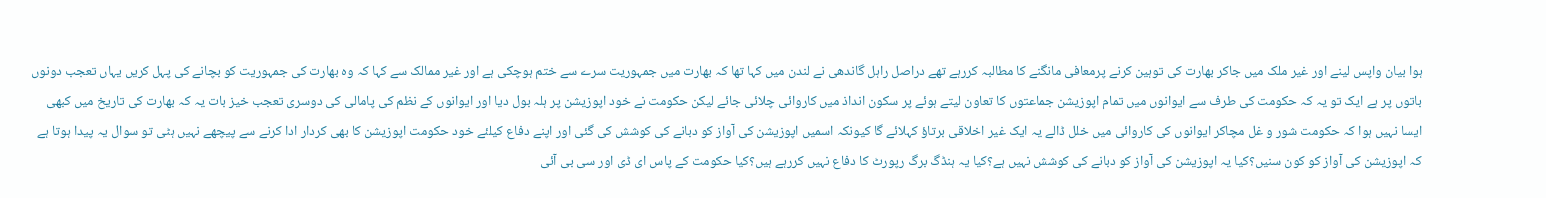ہوا بیان واپس لینے اور غیر ملک میں جاکر بھارت کی توہین کرنے پرمعافی مانگنے کا مطالبہ کررہے تھے دراصل راہل گاندھی نے لندن میں کہا تھا کہ بھارت میں جمہوریت سرے سے ختم ہوچکی ہے اور غیر ممالک سے کہا کہ وہ بھارت کی جمہوریت کو بچانے کی پہل کریں یہاں تعجب دونوں باتوں پر ہے ایک تو یہ کہ حکومت کی طرف سے ایوانوں میں تمام اپوزیشن جماعتوں کا تعاون لیتے ہوئے پر سکون انداذ میں کاروائی چلائی جائے لیکن حکومت نے خود اپوزیشن پر ہلہ بول دیا اور ایوانوں کے نظم کی پامالی کی دوسری تعجب خیز بات یہ کہ بھارت کی تاریخ میں کبھی ایسا نہیں ہوا کہ حکومت شور و غل مچاکر ایوانوں کی کاروائی میں خلل ڈالے یہ ایک غیر اخلاقی برتاؤ کہلائے گا کیونکہ اسمیں اپوزیشن کی آواز کو دبانے کی کوشش کی گئی اور اپنے دفاع کیلئے خود حکومت اپوزیشن کا بھی کردار ادا کرنے سے پیچھے نہیں ہٹی تو سوال یہ پیدا ہوتا ہے کہ اپوزیشن کی آواز کو کون سنیں؟کیا یہ اپوزیشن کی آواز کو دبانے کی کوشش نہیں ہے؟کیا یہ ہنڈگ برگ رپورٹ کا دفاع نہیں کررہے ہیں؟کیا حکومت کے پاس ای ڈی اور سی بی آئی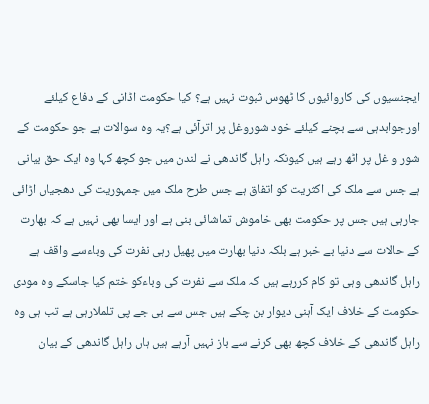ایجنسیوں کی کاروائیوں کا ٹھوس ثبوت نہیں ہے؟ کیا حکومت اڈانی کے دفاع کیلئے اورجوابدہی سے بچنے کیلئے خود شوروغل پر اترآئی ہے؟یہ وہ سوالات ہے جو حکومت کے شور و غل پر اٹھ رہے ہیں کیونکہ راہل گاندھی نے لندن میں جو کچھ کہا وہ ایک حق بیانی ہے جس سے ملک کی اکثریت کو اتفاق ہے جس طرح ملک میں جمہوریت کی دھجیاں اڑائی جارہی ہیں جس پر حکومت بھی خاموش تماشائی بنی ہے اور ایسا بھی نہیں ہے کہ بھارت کے حالات سے دنیا بے خبر ہے بلکہ دنیا بھارت میں پھیل رہی نفرت کی وباءسے واقف ہے راہل گاندھی وہی تو کام کررہے ہیں کہ ملک سے نفرت کی وباءکو ختم کیا جاسکے وہ مودی حکومت کے خلاف ایک آہنی دیوار بن چکے ہیں جس سے بی جے پی تلملارہی ہے تب ہی وہ راہل گاندھی کے خلاف کچھ بھی کرنے سے باز نہیں آرہے ہیں ہاں راہل گاندھی کے بیان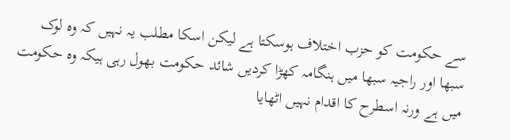سے حکومت کو حزب اختلاف ہوسکتا ہے لیکن اسکا مطلب یہ نہیں کہ وہ لوک سبھا اور راجیہ سبھا میں ہنگامہ کھڑا کردیں شائد حکومت بھول رہی ہیکہ وہ حکومت میں ہے ورنہ اسطرح کا اقدام نہیں اٹھایا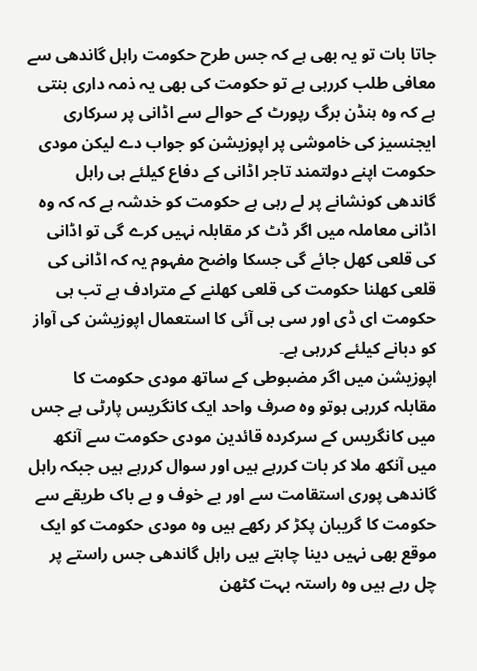جاتا بات تو یہ بھی ہے کہ جس طرح حکومت راہل گاندھی سے معافی طلب کررہی ہے تو حکومت کی بھی یہ ذمہ داری بنتی ہے کہ وہ ہنڈن برگ رپورٹ کے حوالے سے اڈانی پر سرکاری ایجنسیز کی خاموشی پر اپوزیشن کو جواب دے لیکن مودی حکومت اپنے دولتمند تاجر اڈانی کے دفاع کیلئے ہی راہل گاندھی کونشانے پر لے رہی ہے حکومت کو خدشہ ہے کہ کہ وہ اڈانی معاملہ میں اگر ڈٹ کر مقابلہ نہیں کرے گی تو اڈانی کی قلعی کھل جائے گی جسکا واضح مفہوم یہ کہ اڈانی کی قلعی کھلنا حکومت کی قلعی کھلنے کے مترادف ہے تب ہی حکومت ای ڈی اور سی بی آئی کا استعمال اپوزیشن کی آواز کو دبانے کیلئے کررہی ہے۔
اپوزیشن میں اگر مضبوطی کے ساتھ مودی حکومت کا مقابلہ کررہی ہوتو وہ صرف واحد ایک کانگریس پارٹی ہے جس میں کانگریس کے سرکردہ قائدین مودی حکومت سے آنکھ میں آنکھ ملا کر بات کررہے ہیں اور سوال کررہے ہیں جبکہ راہل گاندھی پوری استقامت سے اور بے خوف و بے باک طریقے سے حکومت کا گریبان پکڑ کر رکھے ہیں وہ مودی حکومت کو ایک موقع بھی نہیں دینا چاہتے ہیں راہل گاندھی جس راستے پر چل رہے ہیں وہ راستہ بہت کٹھن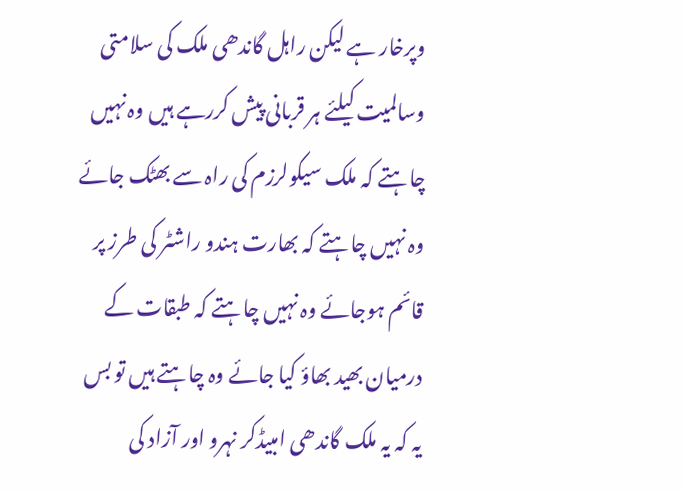وپرخار ہے لیکن راہل گاندھی ملک کی سلامتی وسالمیت کیلئے ہر قربانی پیش کررہے ہیں وہ نہیں چاہتے کہ ملک سیکولرزم کی راہ سے بھٹک جائے وہ نہیں چاہتے کہ بھارت ہندو راشٹر کی طرز پر قائم ہوجائے وہ نہیں چاہتے کہ طبقات کے درمیان بھید بھاؤ کیا جائے وہ چاہتے ہیں تو بس یہ کہ یہ ملک گاندھی امبیڈکر نہرو اور آزاد کی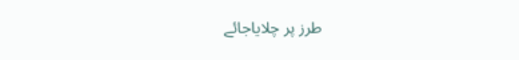طرز پر چلایاجائے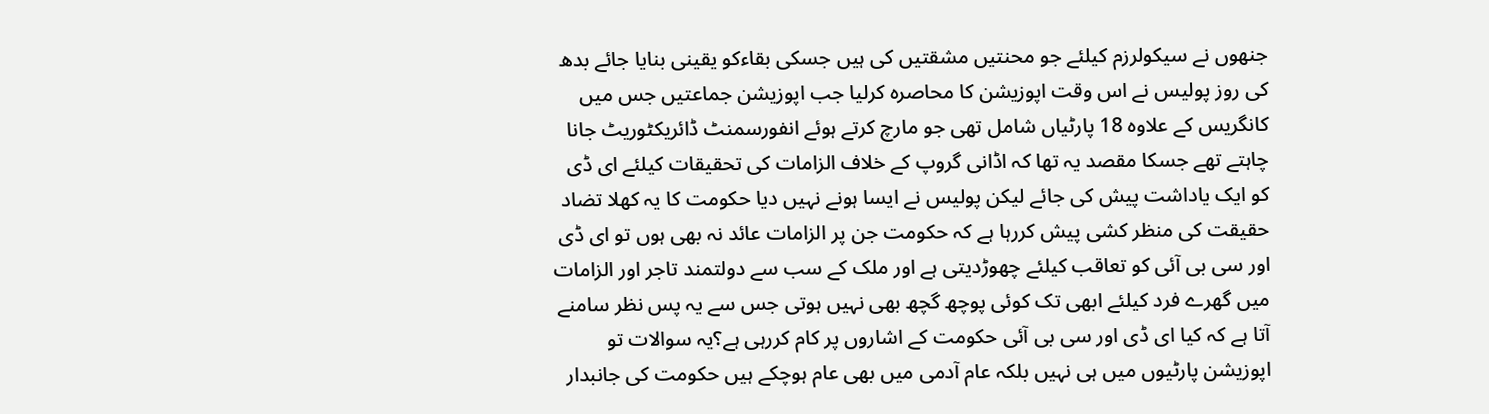جنھوں نے سیکولرزم کیلئے جو محنتیں مشقتیں کی ہیں جسکی بقاءکو یقینی بنایا جائے بدھ کی روز پولیس نے اس وقت اپوزیشن کا محاصرہ کرلیا جب اپوزیشن جماعتیں جس میں کانگریس کے علاوہ 18 پارٹیاں شامل تھی جو مارچ کرتے ہوئے انفورسمنٹ ڈائریکٹوریٹ جانا چاہتے تھے جسکا مقصد یہ تھا کہ اڈانی گروپ کے خلاف الزامات کی تحقیقات کیلئے ای ڈی کو ایک یاداشت پیش کی جائے لیکن پولیس نے ایسا ہونے نہیں دیا حکومت کا یہ کھلا تضاد حقیقت کی منظر کشی پیش کررہا ہے کہ حکومت جن پر الزامات عائد نہ بھی ہوں تو ای ڈی اور سی بی آئی کو تعاقب کیلئے چھوڑدیتی ہے اور ملک کے سب سے دولتمند تاجر اور الزامات میں گھرے فرد کیلئے ابھی تک کوئی پوچھ گچھ بھی نہیں ہوتی جس سے یہ پس نظر سامنے آتا ہے کہ کیا ای ڈی اور سی بی آئی حکومت کے اشاروں پر کام کررہی ہے؟یہ سوالات تو اپوزیشن پارٹیوں میں ہی نہیں بلکہ عام آدمی میں بھی عام ہوچکے ہیں حکومت کی جانبدار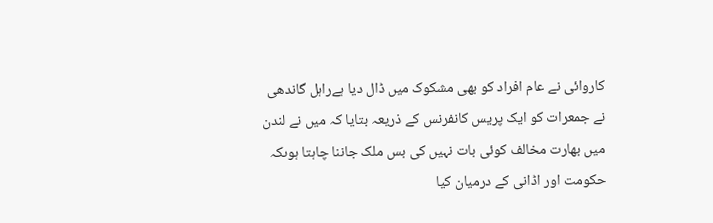کاروائی نے عام افراد کو بھی مشکوک میں ڈال دیا ہےراہل گاندھی نے جمعرات کو ایک پریس کانفرنس کے ذریعہ بتایا کہ میں نے لندن میں بھارت مخالف کوئی بات نہیں کی بس ملک جاننا چاہتا ہوںکہ حکومت اور اڈانی کے درمیان کیا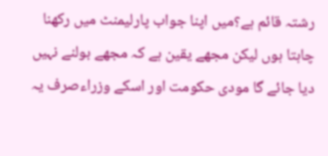رشتہ قائم ہے؟میں اپنا جواب پارلیمنٹ میں رکھنا چاہتا ہوں لیکن مجھے یقین ہے کہ مجھے بولنے نہیں دیا جائے گا مودی حکومت اور اسکے وزراءصرف یہ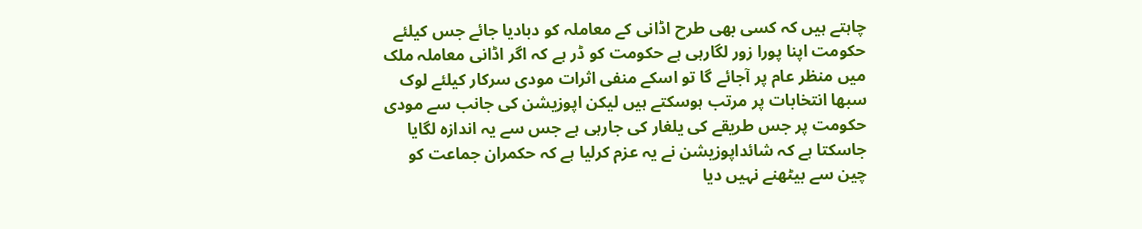چاہتے ہیں کہ کسی بھی طرح اڈانی کے معاملہ کو دبادیا جائے جس کیلئے حکومت اپنا پورا زور لگارہی ہے حکومت کو ڈر ہے کہ اگر اڈانی معاملہ ملک میں منظر عام پر آجائے گا تو اسکے منفی اثرات مودی سرکار کیلئے لوک سبھا انتخابات پر مرتب ہوسکتے ہیں لیکن اپوزیشن کی جانب سے مودی حکومت پر جس طریقے کی یلغار کی جارہی ہے جس سے یہ اندازہ لگایا جاسکتا ہے کہ شائداپوزیشن نے یہ عزم کرلیا ہے کہ حکمران جماعت کو چین سے بیٹھنے نہیں دیا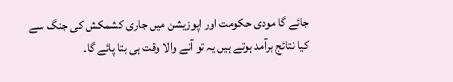جائے گا مودی حکومت اور اپوزیشن میں جاری کشمکش کی جنگ سے کیا نتائج برآمد ہوتے ہیں یہ تو آنے والا وقت ہی بتا پائے گا۔